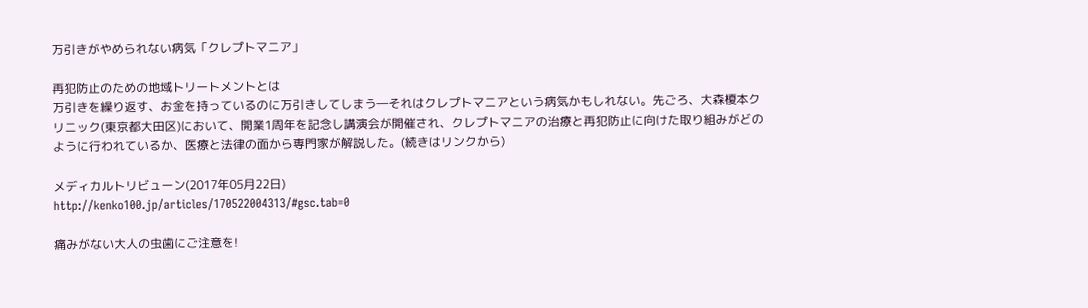万引きがやめられない病気「クレプトマニア」

再犯防止のための地域トリートメントとは
万引きを繰り返す、お金を持っているのに万引きしてしまう―それはクレプトマニアという病気かもしれない。先ごろ、大森榎本クリニック(東京都大田区)において、開業1周年を記念し講演会が開催され、クレプトマニアの治療と再犯防止に向けた取り組みがどのように行われているか、医療と法律の面から専門家が解説した。(続きはリンクから)

メディカルトリビューン(2017年05月22日)
http://kenko100.jp/articles/170522004313/#gsc.tab=0

痛みがない大人の虫歯にご注意を!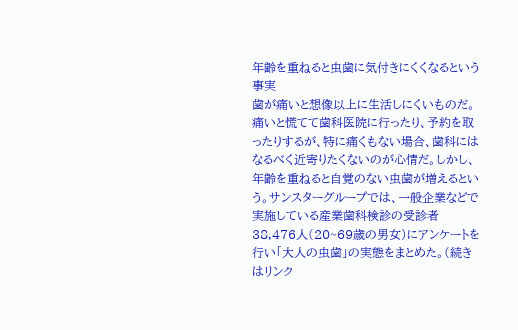年齢を重ねると虫歯に気付きにくくなるという事実
歯が痛いと想像以上に生活しにくいものだ。痛いと慌てて歯科医院に行ったり、予約を取ったりするが、特に痛くもない場合、歯科にはなるべく近寄りたくないのが心情だ。しかし、年齢を重ねると自覚のない虫歯が増えるという。サンスターグループでは、一般企業などで実施している産業歯科検診の受診者38,476人(20~69歳の男女)にアンケートを行い「大人の虫歯」の実態をまとめた。(続きはリンク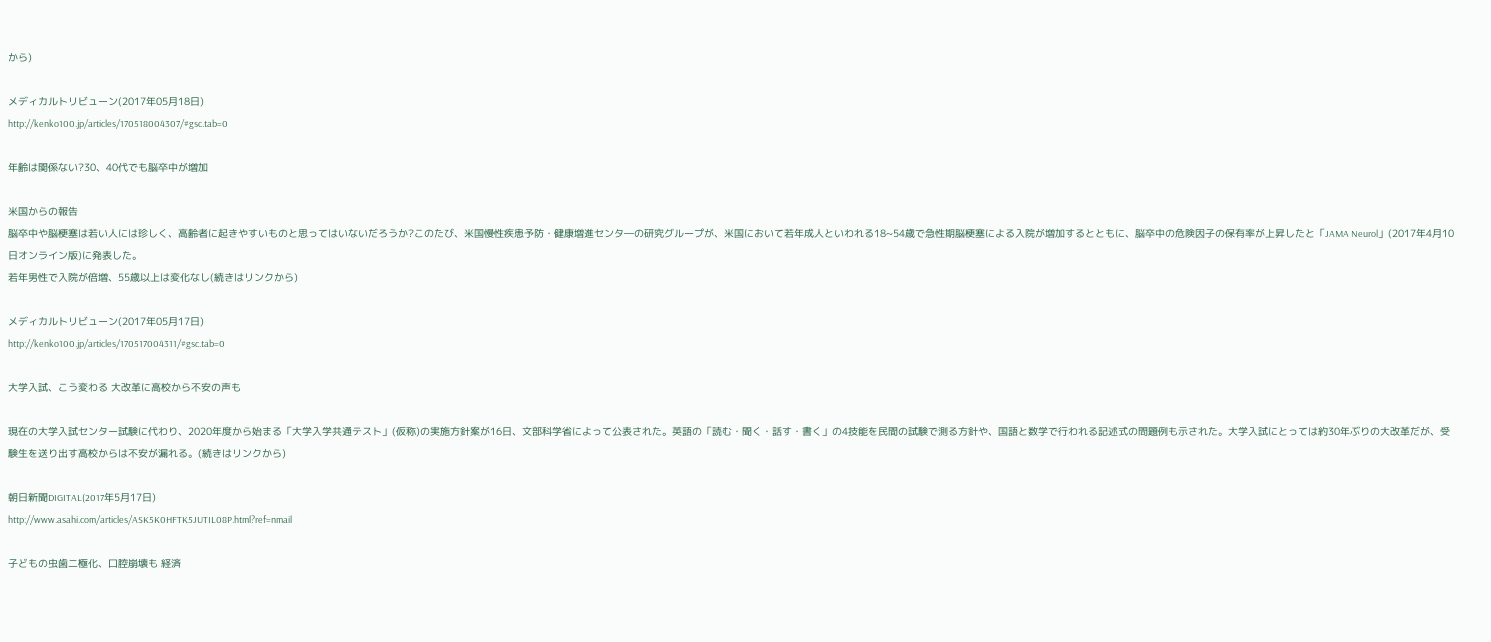から)

メディカルトリビューン(2017年05月18日)
http://kenko100.jp/articles/170518004307/#gsc.tab=0

年齢は関係ない?30、40代でも脳卒中が増加

米国からの報告
脳卒中や脳梗塞は若い人には珍しく、高齢者に起きやすいものと思ってはいないだろうか?このたび、米国慢性疾患予防・健康増進センタ―の研究グループが、米国において若年成人といわれる18~54歳で急性期脳梗塞による入院が増加するとともに、脳卒中の危険因子の保有率が上昇したと「JAMA Neurol」(2017年4月10日オンライン版)に発表した。
若年男性で入院が倍増、55歳以上は変化なし(続きはリンクから)

メディカルトリビューン(2017年05月17日)
http://kenko100.jp/articles/170517004311/#gsc.tab=0

大学入試、こう変わる 大改革に高校から不安の声も

現在の大学入試センター試験に代わり、2020年度から始まる「大学入学共通テスト」(仮称)の実施方針案が16日、文部科学省によって公表された。英語の「読む・聞く・話す・書く」の4技能を民間の試験で測る方針や、国語と数学で行われる記述式の問題例も示された。大学入試にとっては約30年ぶりの大改革だが、受験生を送り出す高校からは不安が漏れる。(続きはリンクから)

朝日新聞DIGITAL(2017年5月17日)
http://www.asahi.com/articles/ASK5K0HFTK5JUTIL08P.html?ref=nmail

子どもの虫歯二極化、口腔崩壊も 経済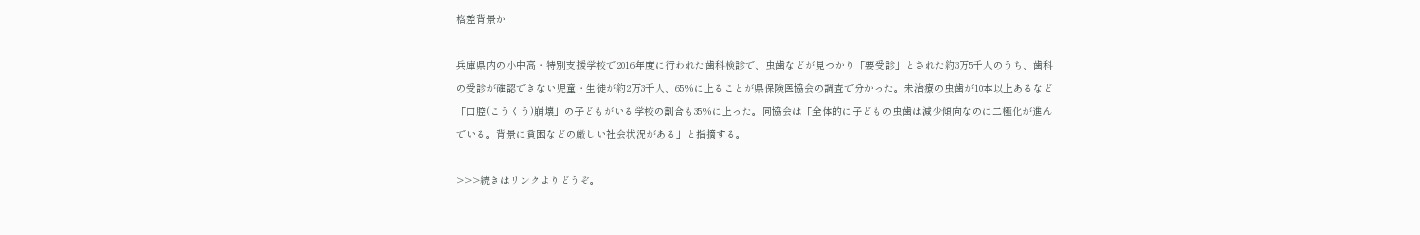格差背景か

兵庫県内の小中高・特別支援学校で2016年度に行われた歯科検診で、虫歯などが見つかり「要受診」とされた約3万5千人のうち、歯科の受診が確認できない児童・生徒が約2万3千人、65%に上ることが県保険医協会の調査で分かった。未治療の虫歯が10本以上あるなど「口腔(こうくう)崩壊」の子どもがいる学校の割合も35%に上った。同協会は「全体的に子どもの虫歯は減少傾向なのに二極化が進んでいる。背景に貧困などの厳しい社会状況がある」と指摘する。

>>>続きはリンクよりどうぞ。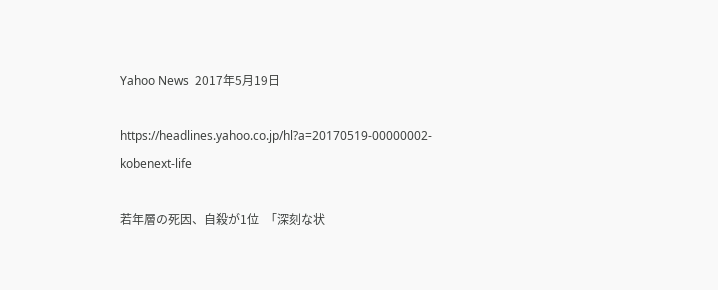Yahoo News  2017年5月19日

https://headlines.yahoo.co.jp/hl?a=20170519-00000002-kobenext-life

若年層の死因、自殺が1位  「深刻な状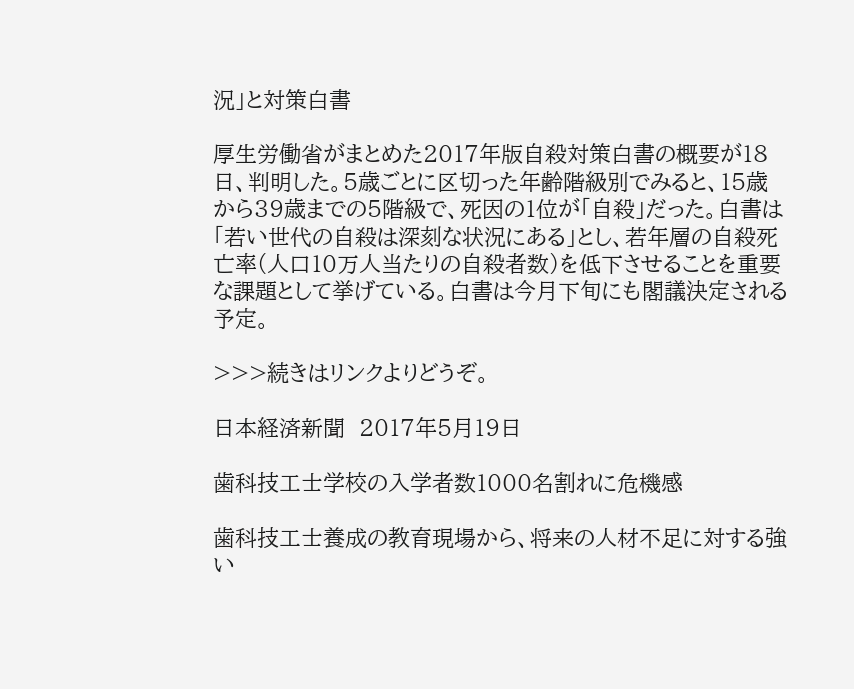況」と対策白書

厚生労働省がまとめた2017年版自殺対策白書の概要が18日、判明した。5歳ごとに区切った年齢階級別でみると、15歳から39歳までの5階級で、死因の1位が「自殺」だった。白書は「若い世代の自殺は深刻な状況にある」とし、若年層の自殺死亡率(人口10万人当たりの自殺者数)を低下させることを重要な課題として挙げている。白書は今月下旬にも閣議決定される予定。

>>>続きはリンクよりどうぞ。

日本経済新聞  2017年5月19日

歯科技工士学校の入学者数1000名割れに危機感

歯科技工士養成の教育現場から、将来の人材不足に対する強い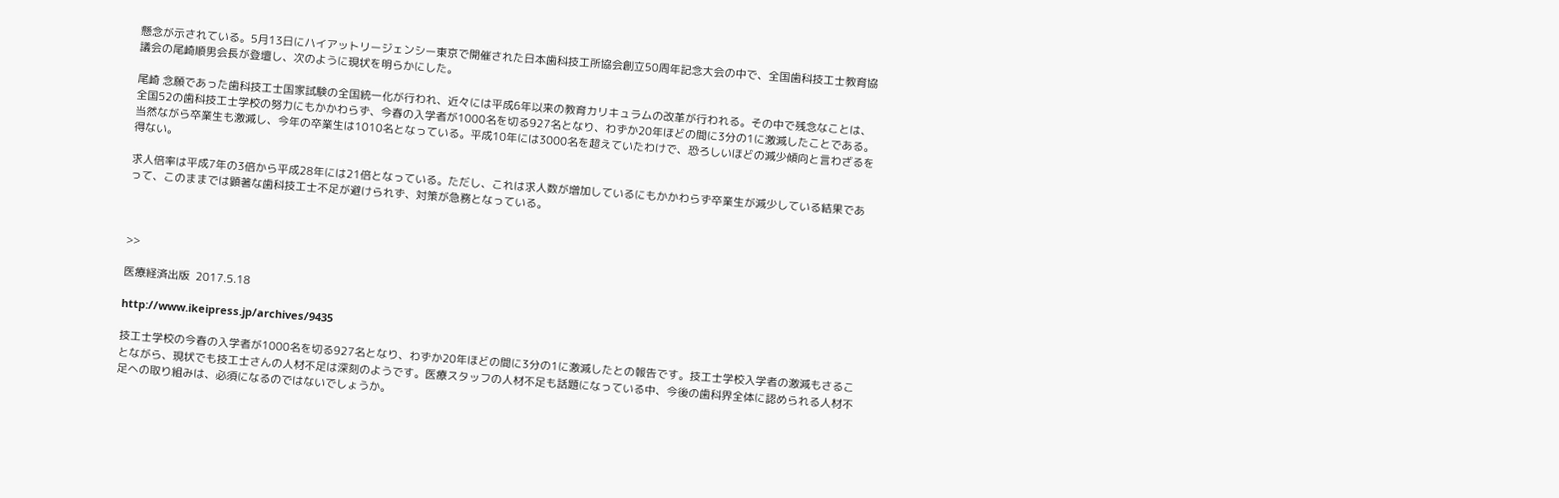懸念が示されている。5月13日にハイアットリージェンシー東京で開催された日本歯科技工所協会創立50周年記念大会の中で、全国歯科技工士教育協議会の尾崎順男会長が登壇し、次のように現状を明らかにした。

尾崎 念願であった歯科技工士国家試験の全国統一化が行われ、近々には平成6年以来の教育カリキュラムの改革が行われる。その中で残念なことは、全国52の歯科技工士学校の努力にもかかわらず、今春の入学者が1000名を切る927名となり、わずか20年ほどの間に3分の1に激減したことである。当然ながら卒業生も激減し、今年の卒業生は1010名となっている。平成10年には3000名を超えていたわけで、恐ろしいほどの減少傾向と言わざるを得ない。

求人倍率は平成7年の3倍から平成28年には21倍となっている。ただし、これは求人数が増加しているにもかかわらず卒業生が減少している結果であって、このままでは顕著な歯科技工士不足が避けられず、対策が急務となっている。



>>

医療経済出版  2017.5.18

http://www.ikeipress.jp/archives/9435

技工士学校の今春の入学者が1000名を切る927名となり、わずか20年ほどの間に3分の1に激減したとの報告です。技工士学校入学者の激減もさることながら、現状でも技工士さんの人材不足は深刻のようです。医療スタッフの人材不足も話題になっている中、今後の歯科界全体に認められる人材不足への取り組みは、必須になるのではないでしょうか。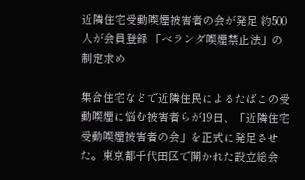近隣住宅受動喫煙被害者の会が発足 約500人が会員登録 「ベランダ喫煙禁止法」の制定求め

集合住宅などで近隣住民によるたばこの受動喫煙に悩む被害者らが19日、「近隣住宅受動喫煙被害者の会」を正式に発足させた。東京都千代田区で開かれた設立総会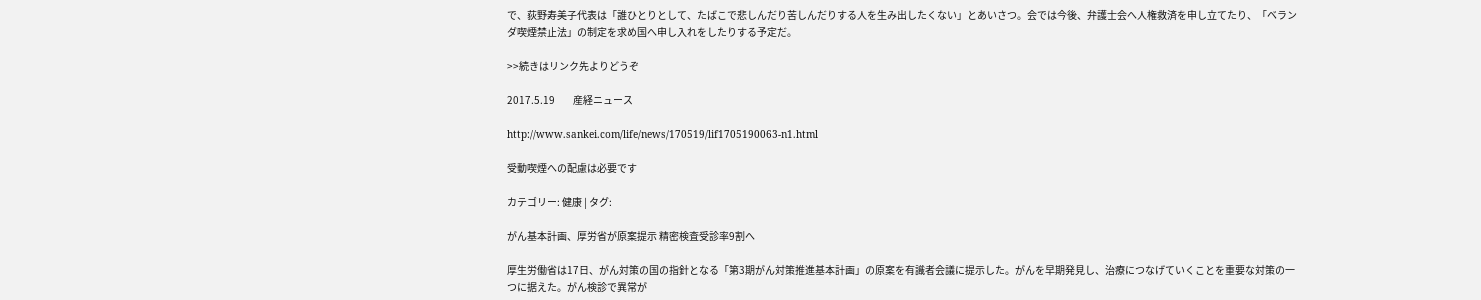で、荻野寿美子代表は「誰ひとりとして、たばこで悲しんだり苦しんだりする人を生み出したくない」とあいさつ。会では今後、弁護士会へ人権救済を申し立てたり、「ベランダ喫煙禁止法」の制定を求め国へ申し入れをしたりする予定だ。

>>続きはリンク先よりどうぞ

2017.5.19         産経ニュース

http://www.sankei.com/life/news/170519/lif1705190063-n1.html

受動喫煙への配慮は必要です

カテゴリー: 健康 | タグ:

がん基本計画、厚労省が原案提示 精密検査受診率9割へ

厚生労働省は17日、がん対策の国の指針となる「第3期がん対策推進基本計画」の原案を有識者会議に提示した。がんを早期発見し、治療につなげていくことを重要な対策の一つに据えた。がん検診で異常が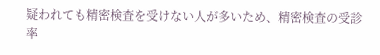疑われても精密検査を受けない人が多いため、精密検査の受診率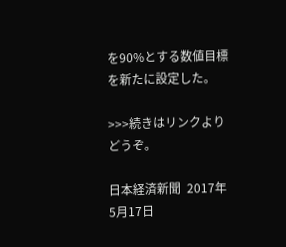を90%とする数値目標を新たに設定した。

>>>続きはリンクよりどうぞ。

日本経済新聞  2017年5月17日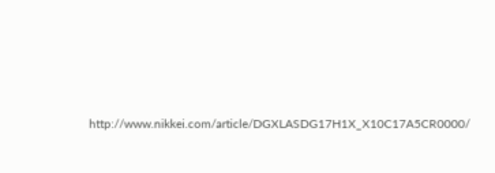http://www.nikkei.com/article/DGXLASDG17H1X_X10C17A5CR0000/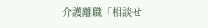介護離職「相談せ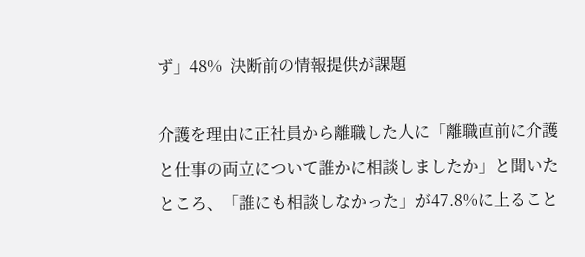ず」48%  決断前の情報提供が課題

介護を理由に正社員から離職した人に「離職直前に介護と仕事の両立について誰かに相談しましたか」と聞いたところ、「誰にも相談しなかった」が47.8%に上ること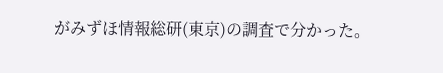がみずほ情報総研(東京)の調査で分かった。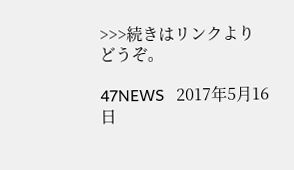>>>続きはリンクよりどうぞ。

47NEWS   2017年5月16日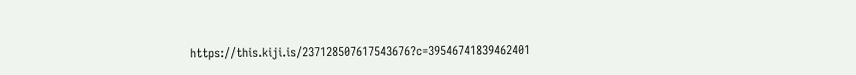https://this.kiji.is/237128507617543676?c=39546741839462401